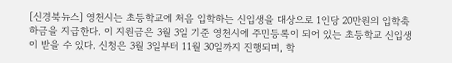[신경북뉴스] 영천시는 초등학교에 처음 입학하는 신입생을 대상으로 1인당 20만원의 입학축하금을 지급한다. 이 지원금은 3월 3일 기준 영천시에 주민등록이 되어 있는 초등학교 신입생이 받을 수 있다. 신청은 3월 3일부터 11월 30일까지 진행되며, 학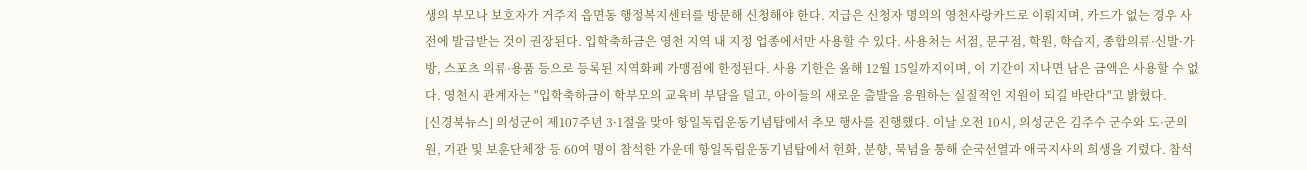생의 부모나 보호자가 거주지 읍면동 행정복지센터를 방문해 신청해야 한다. 지급은 신청자 명의의 영천사랑카드로 이뤄지며, 카드가 없는 경우 사전에 발급받는 것이 권장된다. 입학축하금은 영천 지역 내 지정 업종에서만 사용할 수 있다. 사용처는 서점, 문구점, 학원, 학습지, 종합의류·신발·가방, 스포츠 의류·용품 등으로 등록된 지역화폐 가맹점에 한정된다. 사용 기한은 올해 12월 15일까지이며, 이 기간이 지나면 남은 금액은 사용할 수 없다. 영천시 관계자는 "입학축하금이 학부모의 교육비 부담을 덜고, 아이들의 새로운 출발을 응원하는 실질적인 지원이 되길 바란다"고 밝혔다.
[신경북뉴스] 의성군이 제107주년 3·1절을 맞아 항일독립운동기념탑에서 추모 행사를 진행했다. 이날 오전 10시, 의성군은 김주수 군수와 도·군의원, 기관 및 보훈단체장 등 60여 명이 참석한 가운데 항일독립운동기념탑에서 헌화, 분향, 묵념을 통해 순국선열과 애국지사의 희생을 기렸다. 참석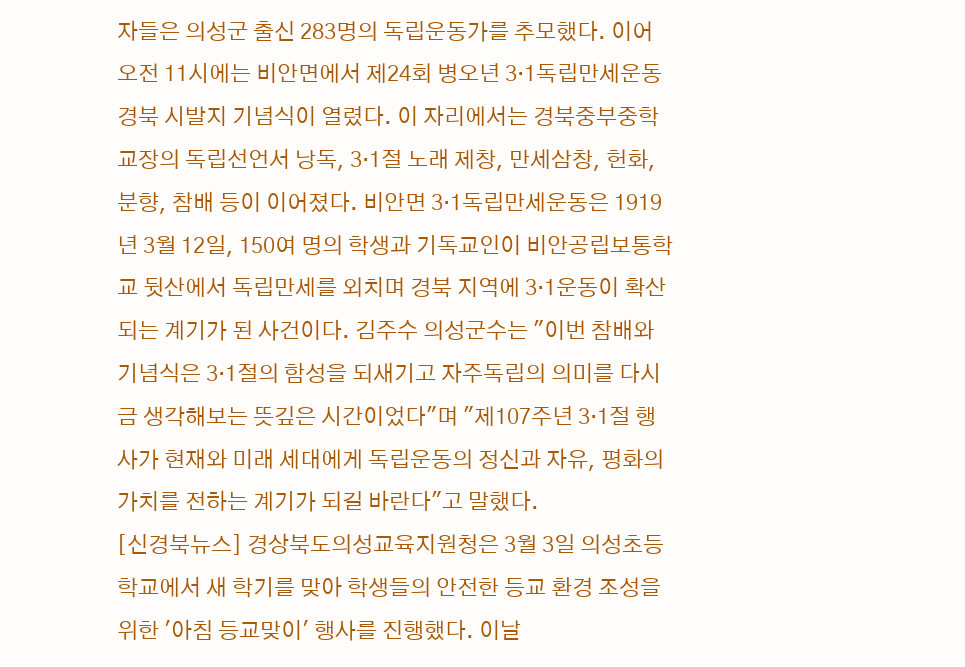자들은 의성군 출신 283명의 독립운동가를 추모했다. 이어 오전 11시에는 비안면에서 제24회 병오년 3·1독립만세운동 경북 시발지 기념식이 열렸다. 이 자리에서는 경북중부중학교장의 독립선언서 낭독, 3·1절 노래 제창, 만세삼창, 헌화, 분향, 참배 등이 이어졌다. 비안면 3·1독립만세운동은 1919년 3월 12일, 150여 명의 학생과 기독교인이 비안공립보통학교 뒷산에서 독립만세를 외치며 경북 지역에 3·1운동이 확산되는 계기가 된 사건이다. 김주수 의성군수는 "이번 참배와 기념식은 3·1절의 함성을 되새기고 자주독립의 의미를 다시금 생각해보는 뜻깊은 시간이었다"며 "제107주년 3·1절 행사가 현재와 미래 세대에게 독립운동의 정신과 자유, 평화의 가치를 전하는 계기가 되길 바란다"고 말했다.
[신경북뉴스] 경상북도의성교육지원청은 3월 3일 의성초등학교에서 새 학기를 맞아 학생들의 안전한 등교 환경 조성을 위한 '아침 등교맞이' 행사를 진행했다. 이날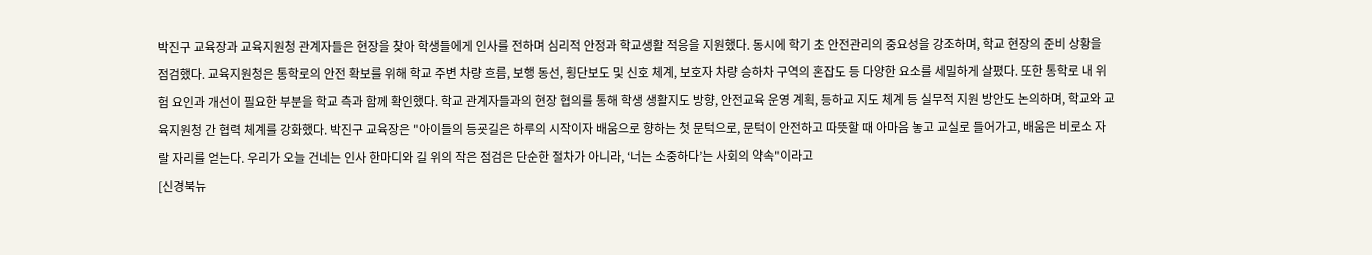박진구 교육장과 교육지원청 관계자들은 현장을 찾아 학생들에게 인사를 전하며 심리적 안정과 학교생활 적응을 지원했다. 동시에 학기 초 안전관리의 중요성을 강조하며, 학교 현장의 준비 상황을 점검했다. 교육지원청은 통학로의 안전 확보를 위해 학교 주변 차량 흐름, 보행 동선, 횡단보도 및 신호 체계, 보호자 차량 승하차 구역의 혼잡도 등 다양한 요소를 세밀하게 살폈다. 또한 통학로 내 위험 요인과 개선이 필요한 부분을 학교 측과 함께 확인했다. 학교 관계자들과의 현장 협의를 통해 학생 생활지도 방향, 안전교육 운영 계획, 등하교 지도 체계 등 실무적 지원 방안도 논의하며, 학교와 교육지원청 간 협력 체계를 강화했다. 박진구 교육장은 "아이들의 등굣길은 하루의 시작이자 배움으로 향하는 첫 문턱으로, 문턱이 안전하고 따뜻할 때 아마음 놓고 교실로 들어가고, 배움은 비로소 자랄 자리를 얻는다. 우리가 오늘 건네는 인사 한마디와 길 위의 작은 점검은 단순한 절차가 아니라, ‘너는 소중하다’는 사회의 약속"이라고
[신경북뉴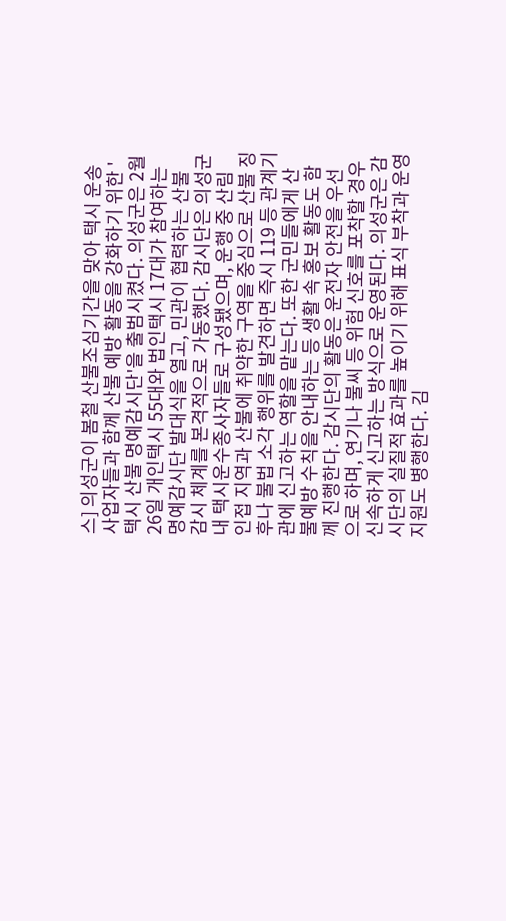스] 의성군이 봄철 산불조심기간을 맞아 택시 운송사업자들과 함께 산불 예방 활동을 강화하기 위한 '택시 산불 명예감시단'을 출범시켰다. 의성군은 2월 26일 개인택시 55대와 법인택시 17대가 참여하는 명예감시단 발대식을 열고, 민관이 협력하는 산불 감시 체계를 본격적으로 가동했다. 감시단은 의성군 내 택시운수종사자들로 구성됐으며, 운행 중 산림 인접 지역과 산불에 취약한 구역을 중심으로 산불 징후나 불법 소각 행위를 발견하면 즉시 119 등 관계기관에 신고하는 역할을 맡는다. 또한 군민들에게 산불예방 수칙을 안내하는 등 생활 속 홍보 활동도 함께 진행한다. 감시단의 활동은 운전자 안전을 우선으로 하며, 연기나 불씨 등 위험 신호를 포착할 경우 신속하게 신고하는 방식으로 운영된다. 의성군은 감시단의 실질적 효과를 높이기 위해 표식 부착과 운영 지원도 병행한다. 김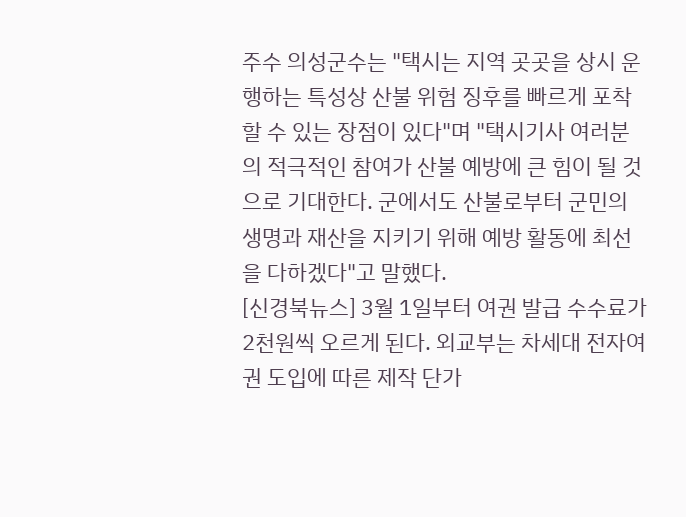주수 의성군수는 "택시는 지역 곳곳을 상시 운행하는 특성상 산불 위험 징후를 빠르게 포착할 수 있는 장점이 있다"며 "택시기사 여러분의 적극적인 참여가 산불 예방에 큰 힘이 될 것으로 기대한다. 군에서도 산불로부터 군민의 생명과 재산을 지키기 위해 예방 활동에 최선을 다하겠다"고 말했다.
[신경북뉴스] 3월 1일부터 여권 발급 수수료가 2천원씩 오르게 된다. 외교부는 차세대 전자여권 도입에 따른 제작 단가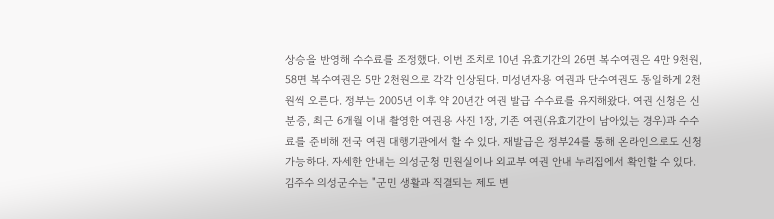상승을 반영해 수수료를 조정했다. 이번 조치로 10년 유효기간의 26면 복수여권은 4만 9천원, 58면 복수여권은 5만 2천원으로 각각 인상된다. 미성년자용 여권과 단수여권도 동일하게 2천원씩 오른다. 정부는 2005년 이후 약 20년간 여권 발급 수수료를 유지해왔다. 여권 신청은 신분증, 최근 6개월 이내 촬영한 여권용 사진 1장, 기존 여권(유효기간이 남아있는 경우)과 수수료를 준비해 전국 여권 대행기관에서 할 수 있다. 재발급은 정부24를 통해 온라인으로도 신청 가능하다. 자세한 안내는 의성군청 민원실이나 외교부 여권 안내 누리집에서 확인할 수 있다. 김주수 의성군수는 "군민 생활과 직결되는 제도 변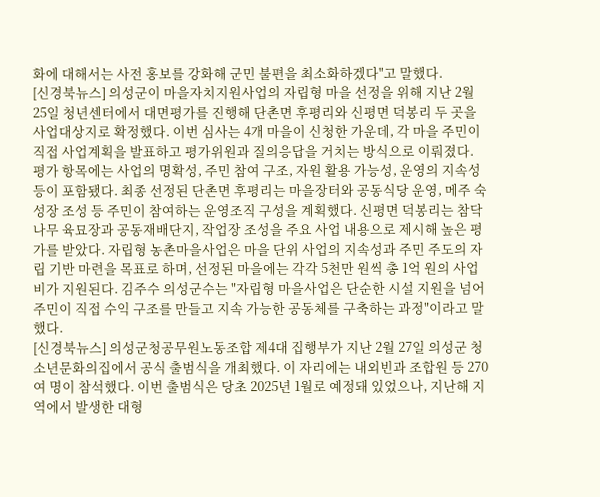화에 대해서는 사전 홍보를 강화해 군민 불편을 최소화하겠다"고 말했다.
[신경북뉴스] 의성군이 마을자치지원사업의 자립형 마을 선정을 위해 지난 2월 25일 청년센터에서 대면평가를 진행해 단촌면 후평리와 신평면 덕봉리 두 곳을 사업대상지로 확정했다. 이번 심사는 4개 마을이 신청한 가운데, 각 마을 주민이 직접 사업계획을 발표하고 평가위원과 질의응답을 거치는 방식으로 이뤄졌다. 평가 항목에는 사업의 명확성, 주민 참여 구조, 자원 활용 가능성, 운영의 지속성 등이 포함됐다. 최종 선정된 단촌면 후평리는 마을장터와 공동식당 운영, 메주 숙성장 조성 등 주민이 참여하는 운영조직 구성을 계획했다. 신평면 덕봉리는 참닥나무 육묘장과 공동재배단지, 작업장 조성을 주요 사업 내용으로 제시해 높은 평가를 받았다. 자립형 농촌마을사업은 마을 단위 사업의 지속성과 주민 주도의 자립 기반 마련을 목표로 하며, 선정된 마을에는 각각 5천만 원씩 총 1억 원의 사업비가 지원된다. 김주수 의성군수는 "자립형 마을사업은 단순한 시설 지원을 넘어 주민이 직접 수익 구조를 만들고 지속 가능한 공동체를 구축하는 과정"이라고 말했다.
[신경북뉴스] 의성군청공무원노동조합 제4대 집행부가 지난 2월 27일 의성군 청소년문화의집에서 공식 출범식을 개최했다. 이 자리에는 내외빈과 조합원 등 270여 명이 참석했다. 이번 출범식은 당초 2025년 1월로 예정돼 있었으나, 지난해 지역에서 발생한 대형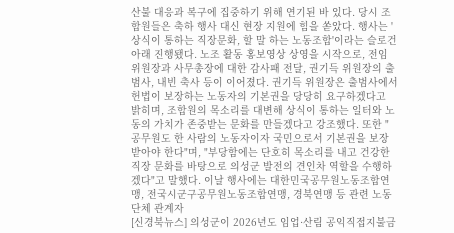산불 대응과 복구에 집중하기 위해 연기된 바 있다. 당시 조합원들은 축하 행사 대신 현장 지원에 힘을 쏟았다. 행사는 '상식이 통하는 직장문화, 할 말 하는 노동조합'이라는 슬로건 아래 진행됐다. 노조 활동 홍보영상 상영을 시작으로, 전임 위원장과 사무총장에 대한 감사패 전달, 권기득 위원장의 출범사, 내빈 축사 등이 이어졌다. 권기득 위원장은 출범사에서 헌법이 보장하는 노동자의 기본권을 당당히 요구하겠다고 밝히며, 조합원의 목소리를 대변해 상식이 통하는 일터와 노동의 가치가 존중받는 문화를 만들겠다고 강조했다. 또한 "공무원도 한 사람의 노동자이자 국민으로서 기본권을 보장받아야 한다"며, "부당함에는 단호히 목소리를 내고 건강한 직장 문화를 바탕으로 의성군 발전의 견인차 역할을 수행하겠다"고 말했다. 이날 행사에는 대한민국공무원노동조합연맹, 전국시군구공무원노동조합연맹, 경북연맹 등 관련 노동단체 관계자
[신경북뉴스] 의성군이 2026년도 임업·산림 공익직접지불금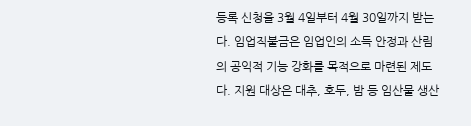등록 신청을 3월 4일부터 4월 30일까지 받는다. 임업직불금은 임업인의 소득 안정과 산림의 공익적 기능 강화를 목적으로 마련된 제도다. 지원 대상은 대추, 호두, 밤 등 임산물 생산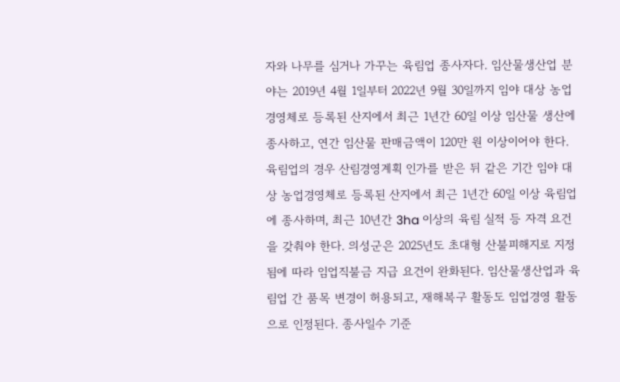자와 나무를 심거나 가꾸는 육림업 종사자다. 임산물생산업 분야는 2019년 4월 1일부터 2022년 9월 30일까지 임야 대상 농업경영체로 등록된 산지에서 최근 1년간 60일 이상 임산물 생산에 종사하고, 연간 임산물 판매금액이 120만 원 이상이어야 한다. 육림업의 경우 산림경영계획 인가를 받은 뒤 같은 기간 임야 대상 농업경영체로 등록된 산지에서 최근 1년간 60일 이상 육림업에 종사하며, 최근 10년간 3ha 이상의 육림 실적 등 자격 요건을 갖춰야 한다. 의성군은 2025년도 초대형 산불피해지로 지정됨에 따라 임업직불금 지급 요건이 완화된다. 임산물생산업과 육림업 간 품목 변경이 허용되고, 재해복구 활동도 임업경영 활동으로 인정된다. 종사일수 기준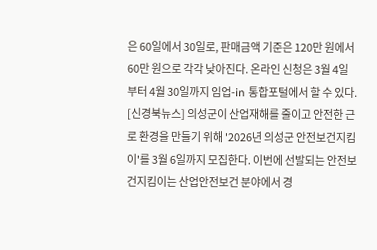은 60일에서 30일로, 판매금액 기준은 120만 원에서 60만 원으로 각각 낮아진다. 온라인 신청은 3월 4일부터 4월 30일까지 임업-in 통합포털에서 할 수 있다.
[신경북뉴스] 의성군이 산업재해를 줄이고 안전한 근로 환경을 만들기 위해 '2026년 의성군 안전보건지킴이'를 3월 6일까지 모집한다. 이번에 선발되는 안전보건지킴이는 산업안전보건 분야에서 경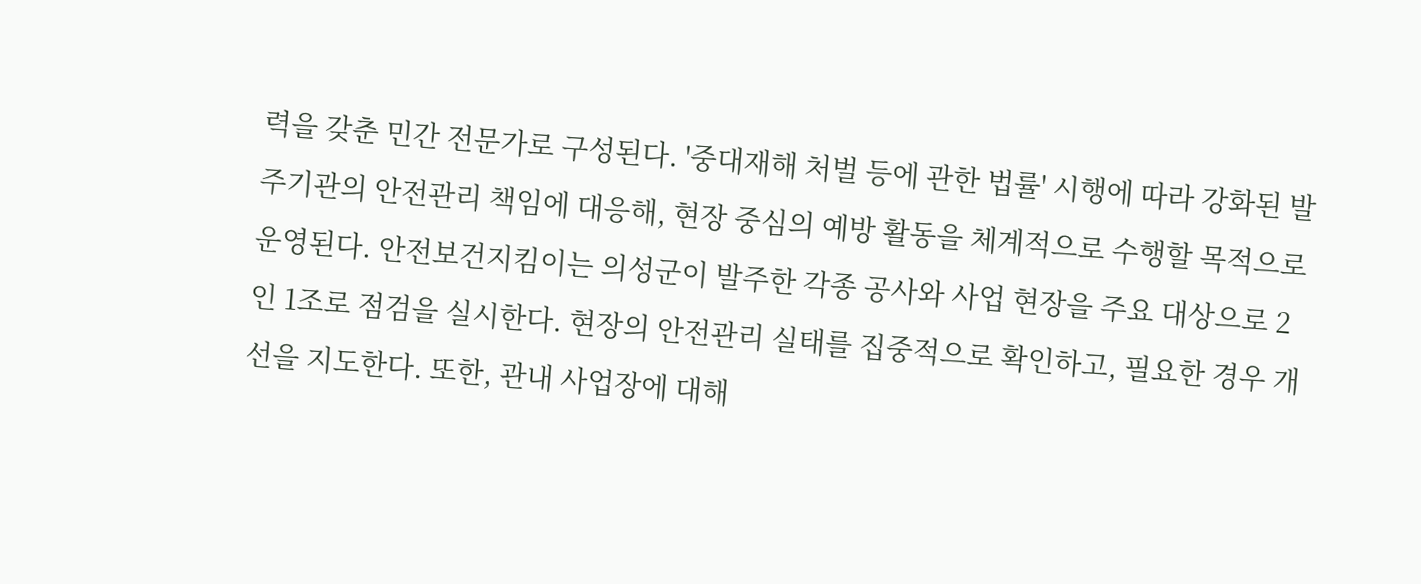력을 갖춘 민간 전문가로 구성된다. '중대재해 처벌 등에 관한 법률' 시행에 따라 강화된 발주기관의 안전관리 책임에 대응해, 현장 중심의 예방 활동을 체계적으로 수행할 목적으로 운영된다. 안전보건지킴이는 의성군이 발주한 각종 공사와 사업 현장을 주요 대상으로 2인 1조로 점검을 실시한다. 현장의 안전관리 실태를 집중적으로 확인하고, 필요한 경우 개선을 지도한다. 또한, 관내 사업장에 대해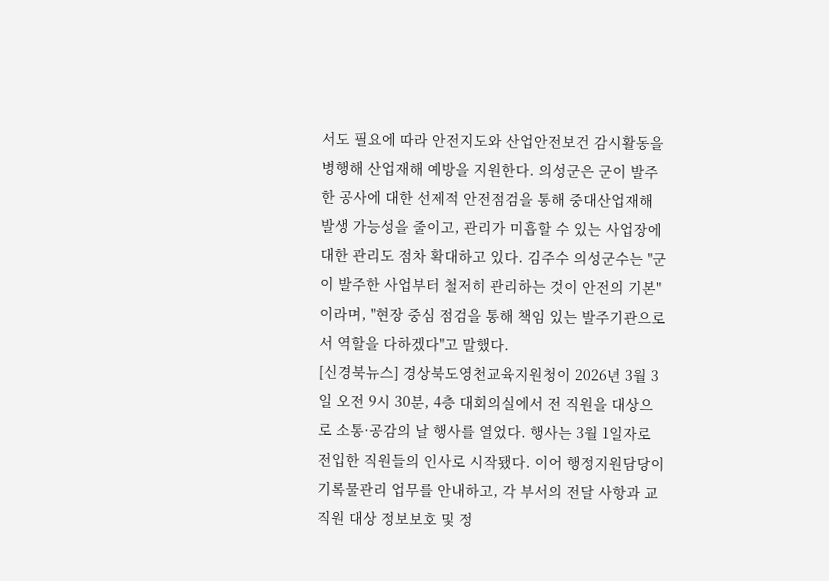서도 필요에 따라 안전지도와 산업안전보건 감시활동을 병행해 산업재해 예방을 지원한다. 의성군은 군이 발주한 공사에 대한 선제적 안전점검을 통해 중대산업재해 발생 가능성을 줄이고, 관리가 미흡할 수 있는 사업장에 대한 관리도 점차 확대하고 있다. 김주수 의성군수는 "군이 발주한 사업부터 철저히 관리하는 것이 안전의 기본"이라며, "현장 중심 점검을 통해 책임 있는 발주기관으로서 역할을 다하겠다"고 말했다.
[신경북뉴스] 경상북도영천교육지원청이 2026년 3월 3일 오전 9시 30분, 4층 대회의실에서 전 직원을 대상으로 소통·공감의 날 행사를 열었다. 행사는 3월 1일자로 전입한 직원들의 인사로 시작됐다. 이어 행정지원담당이 기록물관리 업무를 안내하고, 각 부서의 전달 사항과 교직원 대상 정보보호 및 정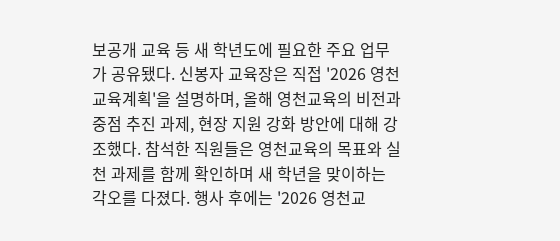보공개 교육 등 새 학년도에 필요한 주요 업무가 공유됐다. 신봉자 교육장은 직접 '2026 영천교육계획'을 설명하며, 올해 영천교육의 비전과 중점 추진 과제, 현장 지원 강화 방안에 대해 강조했다. 참석한 직원들은 영천교육의 목표와 실천 과제를 함께 확인하며 새 학년을 맞이하는 각오를 다졌다. 행사 후에는 '2026 영천교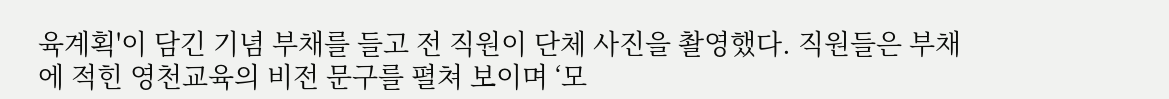육계획'이 담긴 기념 부채를 들고 전 직원이 단체 사진을 촬영했다. 직원들은 부채에 적힌 영천교육의 비전 문구를 펼쳐 보이며 ‘모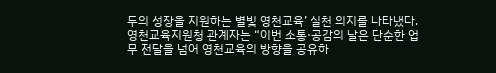두의 성장을 지원하는 별빛 영천교육’ 실천 의지를 나타냈다. 영천교육지원청 관계자는 “이번 소통·공감의 날은 단순한 업무 전달을 넘어 영천교육의 방향을 공유하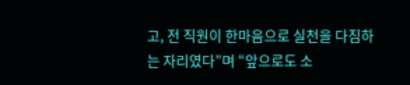고, 전 직원이 한마음으로 실천을 다짐하는 자리였다”며 “앞으로도 소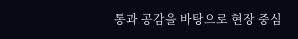통과 공감을 바탕으로 현장 중심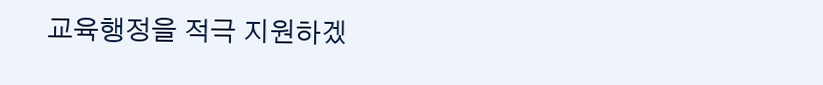교육행정을 적극 지원하겠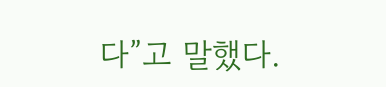다”고 말했다.